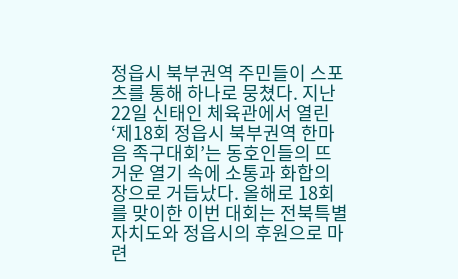정읍시 북부권역 주민들이 스포츠를 통해 하나로 뭉쳤다. 지난 22일 신태인 체육관에서 열린 ‘제18회 정읍시 북부권역 한마음 족구대회’는 동호인들의 뜨거운 열기 속에 소통과 화합의 장으로 거듭났다. 올해로 18회를 맞이한 이번 대회는 전북특별자치도와 정읍시의 후원으로 마련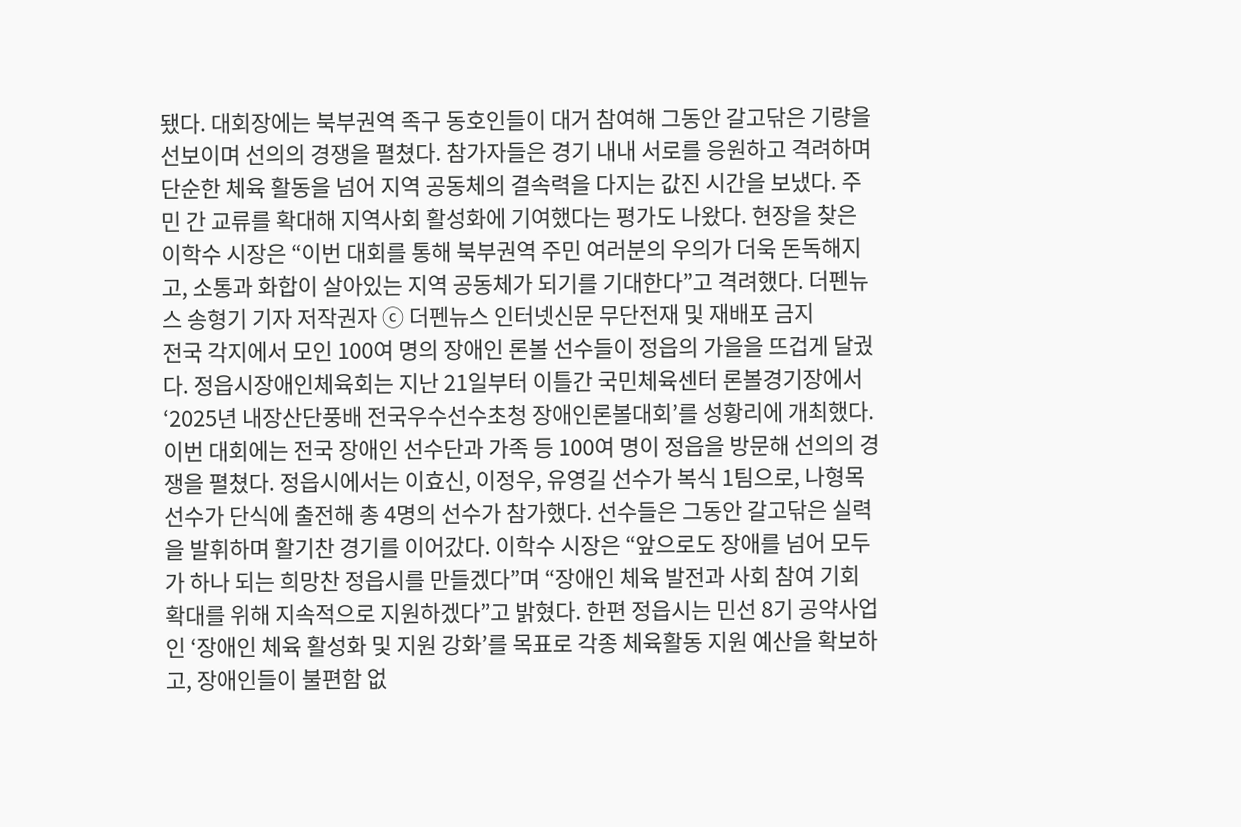됐다. 대회장에는 북부권역 족구 동호인들이 대거 참여해 그동안 갈고닦은 기량을 선보이며 선의의 경쟁을 펼쳤다. 참가자들은 경기 내내 서로를 응원하고 격려하며 단순한 체육 활동을 넘어 지역 공동체의 결속력을 다지는 값진 시간을 보냈다. 주민 간 교류를 확대해 지역사회 활성화에 기여했다는 평가도 나왔다. 현장을 찾은 이학수 시장은 “이번 대회를 통해 북부권역 주민 여러분의 우의가 더욱 돈독해지고, 소통과 화합이 살아있는 지역 공동체가 되기를 기대한다”고 격려했다. 더펜뉴스 송형기 기자 저작권자 ⓒ 더펜뉴스 인터넷신문 무단전재 및 재배포 금지
전국 각지에서 모인 100여 명의 장애인 론볼 선수들이 정읍의 가을을 뜨겁게 달궜다. 정읍시장애인체육회는 지난 21일부터 이틀간 국민체육센터 론볼경기장에서 ‘2025년 내장산단풍배 전국우수선수초청 장애인론볼대회’를 성황리에 개최했다. 이번 대회에는 전국 장애인 선수단과 가족 등 100여 명이 정읍을 방문해 선의의 경쟁을 펼쳤다. 정읍시에서는 이효신, 이정우, 유영길 선수가 복식 1팀으로, 나형목 선수가 단식에 출전해 총 4명의 선수가 참가했다. 선수들은 그동안 갈고닦은 실력을 발휘하며 활기찬 경기를 이어갔다. 이학수 시장은 “앞으로도 장애를 넘어 모두가 하나 되는 희망찬 정읍시를 만들겠다”며 “장애인 체육 발전과 사회 참여 기회 확대를 위해 지속적으로 지원하겠다”고 밝혔다. 한편 정읍시는 민선 8기 공약사업인 ‘장애인 체육 활성화 및 지원 강화’를 목표로 각종 체육활동 지원 예산을 확보하고, 장애인들이 불편함 없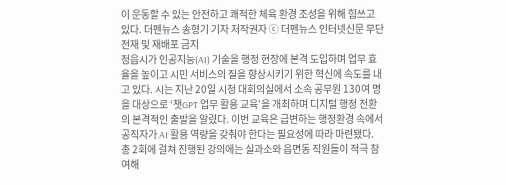이 운동할 수 있는 안전하고 쾌적한 체육 환경 조성을 위해 힘쓰고 있다. 더펜뉴스 송형기 기자 저작권자 ⓒ 더펜뉴스 인터넷신문 무단전재 및 재배포 금지
정읍시가 인공지능(AI) 기술을 행정 현장에 본격 도입하며 업무 효율을 높이고 시민 서비스의 질을 향상시키기 위한 혁신에 속도를 내고 있다. 시는 지난 20일 시청 대회의실에서 소속 공무원 130여 명을 대상으로 ‘챗GPT 업무 활용 교육’을 개최하며 디지털 행정 전환의 본격적인 출발을 알렸다. 이번 교육은 급변하는 행정환경 속에서 공직자가 AI 활용 역량을 갖춰야 한다는 필요성에 따라 마련됐다. 총 2회에 걸쳐 진행된 강의에는 실과소와 읍면동 직원들이 적극 참여해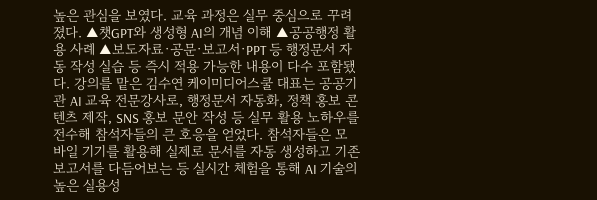높은 관심을 보였다. 교육 과정은 실무 중심으로 꾸려졌다. ▲챗GPT와 생성형 AI의 개념 이해 ▲공공행정 활용 사례 ▲보도자료·공문·보고서·PPT 등 행정문서 자동 작성 실습 등 즉시 적용 가능한 내용이 다수 포함됐다. 강의를 맡은 김수연 케이미디어스쿨 대표는 공공기관 AI 교육 전문강사로, 행정문서 자동화, 정책 홍보 콘텐츠 제작, SNS 홍보 문안 작성 등 실무 활용 노하우를 전수해 참석자들의 큰 호응을 얻었다. 참석자들은 모바일 기기를 활용해 실제로 문서를 자동 생성하고 기존 보고서를 다듬어보는 등 실시간 체험을 통해 AI 기술의 높은 실용성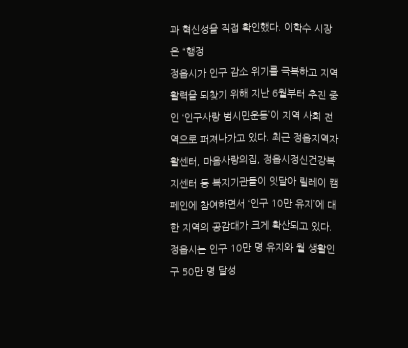과 혁신성을 직접 확인했다. 이학수 시장은 “행정
정읍시가 인구 감소 위기를 극복하고 지역 활력을 되찾기 위해 지난 6월부터 추진 중인 ‘인구사랑 범시민운동’이 지역 사회 전역으로 퍼져나가고 있다. 최근 정읍지역자활센터, 마음사랑의집, 정읍시정신건강복지센터 등 복지기관들이 잇달아 릴레이 캠페인에 참여하면서 ‘인구 10만 유지’에 대한 지역의 공감대가 크게 확산되고 있다. 정읍시는 인구 10만 명 유지와 월 생활인구 50만 명 달성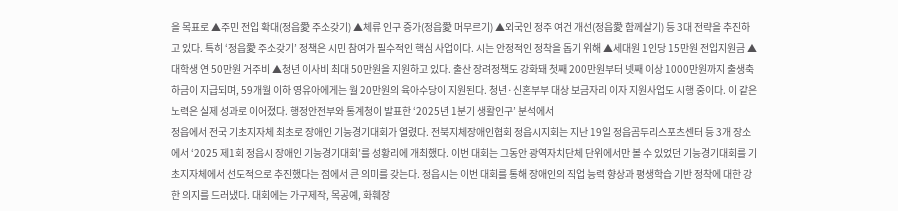을 목표로 ▲주민 전입 확대(정읍愛 주소갖기) ▲체류 인구 증가(정읍愛 머무르기) ▲외국인 정주 여건 개선(정읍愛 함께살기) 등 3대 전략을 추진하고 있다. 특히 ‘정읍愛 주소갖기’ 정책은 시민 참여가 필수적인 핵심 사업이다. 시는 안정적인 정착을 돕기 위해 ▲세대원 1인당 15만원 전입지원금 ▲대학생 연 50만원 거주비 ▲청년 이사비 최대 50만원을 지원하고 있다. 출산 장려정책도 강화돼 첫째 200만원부터 넷째 이상 1000만원까지 출생축하금이 지급되며, 59개월 이하 영유아에게는 월 20만원의 육아수당이 지원된다. 청년·신혼부부 대상 보금자리 이자 지원사업도 시행 중이다. 이 같은 노력은 실제 성과로 이어졌다. 행정안전부와 통계청이 발표한 ‘2025년 1분기 생활인구’ 분석에서
정읍에서 전국 기초지자체 최초로 장애인 기능경기대회가 열렸다. 전북지체장애인협회 정읍시지회는 지난 19일 정읍곰두리스포츠센터 등 3개 장소에서 ‘2025 제1회 정읍시 장애인 기능경기대회’를 성황리에 개최했다. 이번 대회는 그동안 광역자치단체 단위에서만 볼 수 있었던 기능경기대회를 기초지자체에서 선도적으로 추진했다는 점에서 큰 의미를 갖는다. 정읍시는 이번 대회를 통해 장애인의 직업 능력 향상과 평생학습 기반 정착에 대한 강한 의지를 드러냈다. 대회에는 가구제작, 목공예, 화훼장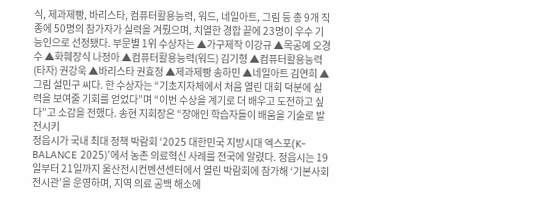식, 제과제빵, 바리스타, 컴퓨터활용능력, 워드, 네일아트, 그림 등 총 9개 직종에 50명의 참가자가 실력을 겨뤘으며, 치열한 경합 끝에 23명이 우수 기능인으로 선정됐다. 부문별 1위 수상자는 ▲가구제작 이강규 ▲목공예 오경수 ▲화훼장식 나정아 ▲컴퓨터활용능력(워드) 김기형 ▲컴퓨터활용능력(타자) 권강욱 ▲바리스타 권효정 ▲제과제빵 송하민 ▲네일아트 김연희 ▲그림 설민구 씨다. 한 수상자는 “기초지자체에서 처음 열린 대회 덕분에 실력을 보여줄 기회를 얻었다”며 “이번 수상을 계기로 더 배우고 도전하고 싶다”고 소감을 전했다. 송현 지회장은 “장애인 학습자들이 배움을 기술로 발전시키
정읍시가 국내 최대 정책 박람회 ‘2025 대한민국 지방시대 엑스포(K-BALANCE 2025)’에서 농촌 의료혁신 사례를 전국에 알렸다. 정읍시는 19일부터 21일까지 울산전시컨벤션센터에서 열린 박람회에 참가해 ‘기본사회 전시관’을 운영하며, 지역 의료 공백 해소에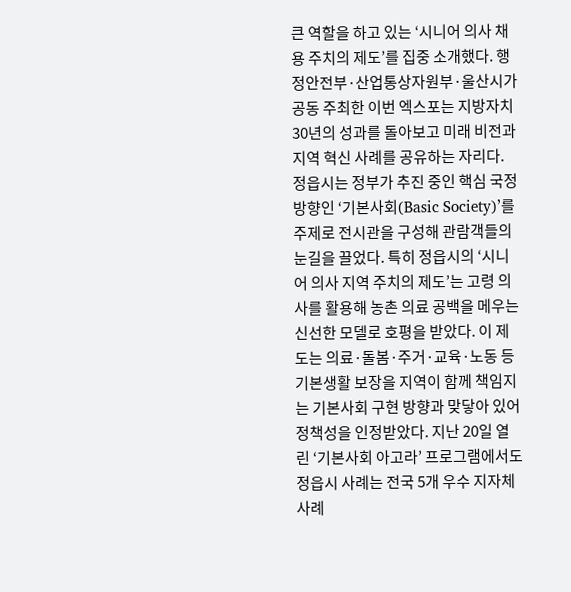큰 역할을 하고 있는 ‘시니어 의사 채용 주치의 제도’를 집중 소개했다. 행정안전부·산업통상자원부·울산시가 공동 주최한 이번 엑스포는 지방자치 30년의 성과를 돌아보고 미래 비전과 지역 혁신 사례를 공유하는 자리다. 정읍시는 정부가 추진 중인 핵심 국정 방향인 ‘기본사회(Basic Society)’를 주제로 전시관을 구성해 관람객들의 눈길을 끌었다. 특히 정읍시의 ‘시니어 의사 지역 주치의 제도’는 고령 의사를 활용해 농촌 의료 공백을 메우는 신선한 모델로 호평을 받았다. 이 제도는 의료·돌봄·주거·교육·노동 등 기본생활 보장을 지역이 함께 책임지는 기본사회 구현 방향과 맞닿아 있어 정책성을 인정받았다. 지난 20일 열린 ‘기본사회 아고라’ 프로그램에서도 정읍시 사례는 전국 5개 우수 지자체 사례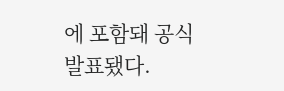에 포함돼 공식 발표됐다.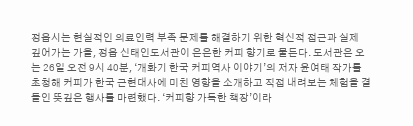정읍시는 현실적인 의료인력 부족 문제를 해결하기 위한 혁신적 접근과 실제
깊어가는 가을, 정읍 신태인도서관이 은은한 커피 향기로 물든다. 도서관은 오는 26일 오전 9시 40분, ‘개화기 한국 커피역사 이야기’의 저자 윤여태 작가를 초청해 커피가 한국 근현대사에 미친 영향을 소개하고 직접 내려보는 체험을 곁들인 뜻깊은 행사를 마련했다. ‘커피향 가득한 책장’이라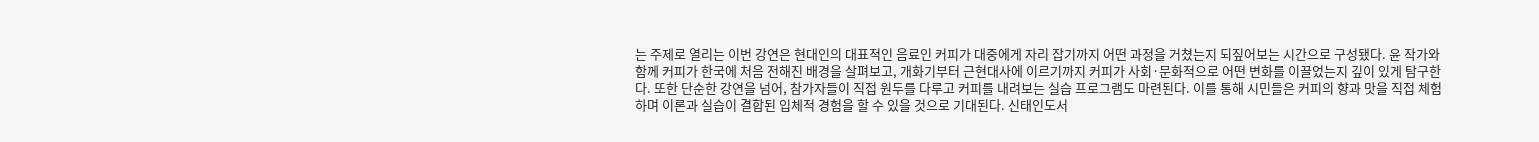는 주제로 열리는 이번 강연은 현대인의 대표적인 음료인 커피가 대중에게 자리 잡기까지 어떤 과정을 거쳤는지 되짚어보는 시간으로 구성됐다. 윤 작가와 함께 커피가 한국에 처음 전해진 배경을 살펴보고, 개화기부터 근현대사에 이르기까지 커피가 사회·문화적으로 어떤 변화를 이끌었는지 깊이 있게 탐구한다. 또한 단순한 강연을 넘어, 참가자들이 직접 원두를 다루고 커피를 내려보는 실습 프로그램도 마련된다. 이를 통해 시민들은 커피의 향과 맛을 직접 체험하며 이론과 실습이 결합된 입체적 경험을 할 수 있을 것으로 기대된다. 신태인도서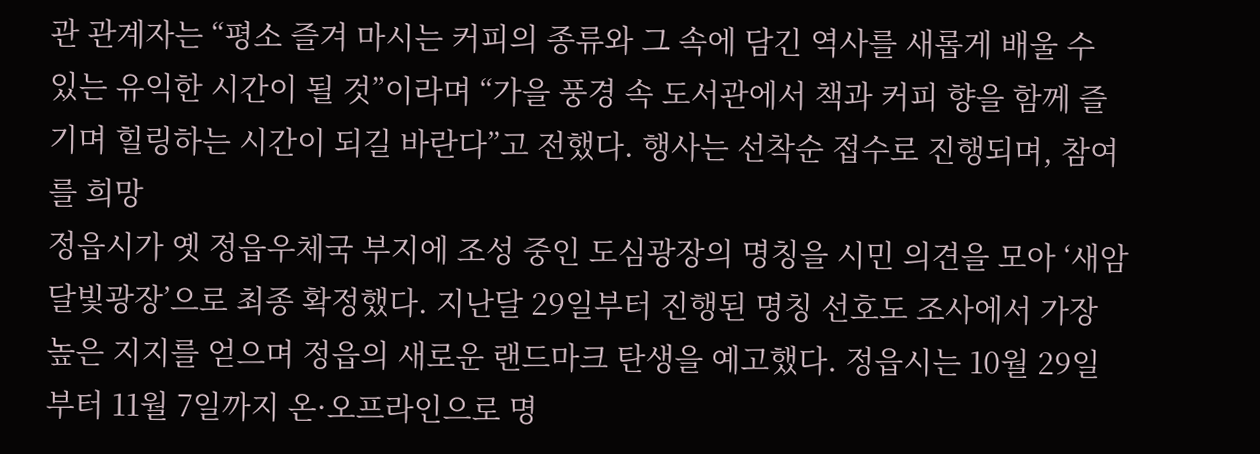관 관계자는 “평소 즐겨 마시는 커피의 종류와 그 속에 담긴 역사를 새롭게 배울 수 있는 유익한 시간이 될 것”이라며 “가을 풍경 속 도서관에서 책과 커피 향을 함께 즐기며 힐링하는 시간이 되길 바란다”고 전했다. 행사는 선착순 접수로 진행되며, 참여를 희망
정읍시가 옛 정읍우체국 부지에 조성 중인 도심광장의 명칭을 시민 의견을 모아 ‘새암달빛광장’으로 최종 확정했다. 지난달 29일부터 진행된 명칭 선호도 조사에서 가장 높은 지지를 얻으며 정읍의 새로운 랜드마크 탄생을 예고했다. 정읍시는 10월 29일부터 11월 7일까지 온·오프라인으로 명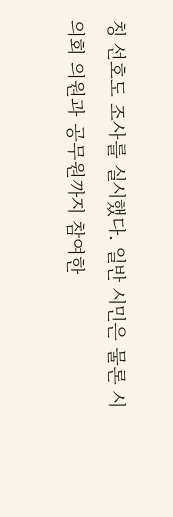칭 선호도 조사를 실시했다. 일반 시민은 물론 시의회 의원과 공무원까지 참여한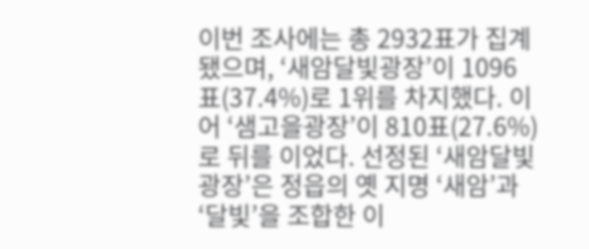이번 조사에는 총 2932표가 집계됐으며, ‘새암달빛광장’이 1096표(37.4%)로 1위를 차지했다. 이어 ‘샘고을광장’이 810표(27.6%)로 뒤를 이었다. 선정된 ‘새암달빛광장’은 정읍의 옛 지명 ‘새암’과 ‘달빛’을 조합한 이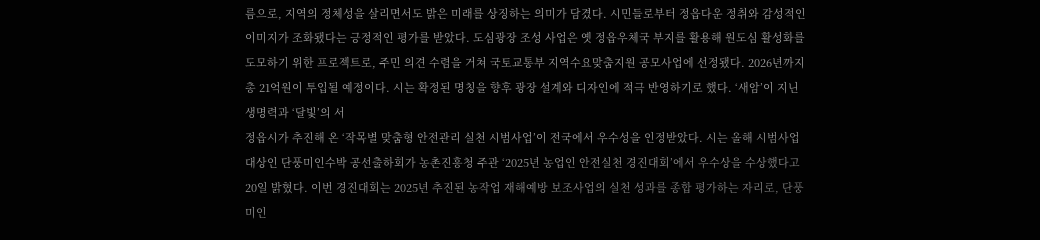름으로, 지역의 정체성을 살리면서도 밝은 미래를 상징하는 의미가 담겼다. 시민들로부터 정읍다운 정취와 감성적인 이미지가 조화됐다는 긍정적인 평가를 받았다. 도심광장 조성 사업은 옛 정읍우체국 부지를 활용해 원도심 활성화를 도모하기 위한 프로젝트로, 주민 의견 수렴을 거쳐 국토교통부 지역수요맞춤지원 공모사업에 선정됐다. 2026년까지 총 21억원이 투입될 예정이다. 시는 확정된 명칭을 향후 광장 설계와 디자인에 적극 반영하기로 했다. ‘새암’이 지닌 생명력과 ‘달빛’의 서
정읍시가 추진해 온 ‘작목별 맞춤형 안전관리 실천 시범사업’이 전국에서 우수성을 인정받았다. 시는 올해 시범사업 대상인 단풍미인수박 공선출하회가 농촌진흥청 주관 ‘2025년 농업인 안전실천 경진대회’에서 우수상을 수상했다고 20일 밝혔다. 이번 경진대회는 2025년 추진된 농작업 재해예방 보조사업의 실천 성과를 종합 평가하는 자리로, 단풍미인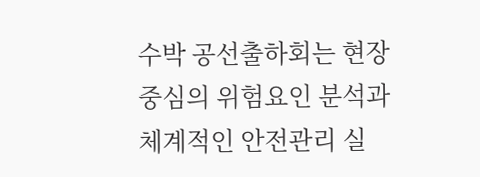수박 공선출하회는 현장 중심의 위험요인 분석과 체계적인 안전관리 실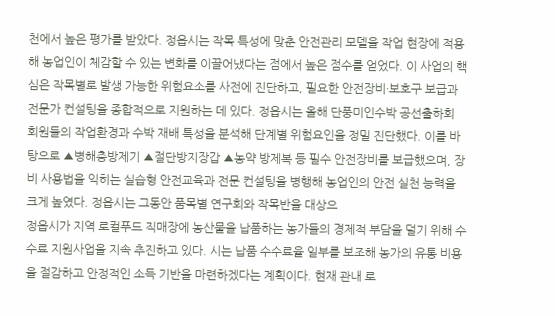천에서 높은 평가를 받았다. 정읍시는 작목 특성에 맞춘 안전관리 모델을 작업 현장에 적용해 농업인이 체감할 수 있는 변화를 이끌어냈다는 점에서 높은 점수를 얻었다. 이 사업의 핵심은 작목별로 발생 가능한 위험요소를 사전에 진단하고, 필요한 안전장비·보호구 보급과 전문가 컨설팅을 종합적으로 지원하는 데 있다. 정읍시는 올해 단풍미인수박 공선출하회 회원들의 작업환경과 수박 재배 특성을 분석해 단계별 위험요인을 정밀 진단했다. 이를 바탕으로 ▲병해충방제기 ▲절단방지장갑 ▲농약 방제복 등 필수 안전장비를 보급했으며, 장비 사용법을 익히는 실습형 안전교육과 전문 컨설팅을 병행해 농업인의 안전 실천 능력을 크게 높였다. 정읍시는 그동안 품목별 연구회와 작목반을 대상으
정읍시가 지역 로컬푸드 직매장에 농산물을 납품하는 농가들의 경제적 부담을 덜기 위해 수수료 지원사업을 지속 추진하고 있다. 시는 납품 수수료율 일부를 보조해 농가의 유통 비용을 절감하고 안정적인 소득 기반을 마련하겠다는 계획이다. 현재 관내 로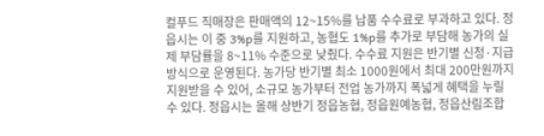컬푸드 직매장은 판매액의 12~15%를 납품 수수료로 부과하고 있다. 정읍시는 이 중 3%p를 지원하고, 농협도 1%p를 추가로 부담해 농가의 실제 부담률을 8~11% 수준으로 낮췄다. 수수료 지원은 반기별 신청·지급 방식으로 운영된다. 농가당 반기별 최소 1000원에서 최대 200만원까지 지원받을 수 있어, 소규모 농가부터 전업 농가까지 폭넓게 혜택을 누릴 수 있다. 정읍시는 올해 상반기 정읍농협, 정읍원예농협, 정읍산림조합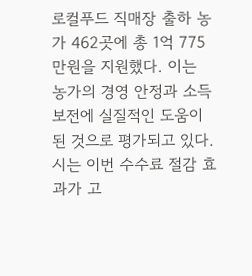로컬푸드 직매장 출하 농가 462곳에 총 1억 775만원을 지원했다. 이는 농가의 경영 안정과 소득 보전에 실질적인 도움이 된 것으로 평가되고 있다. 시는 이번 수수료 절감 효과가 고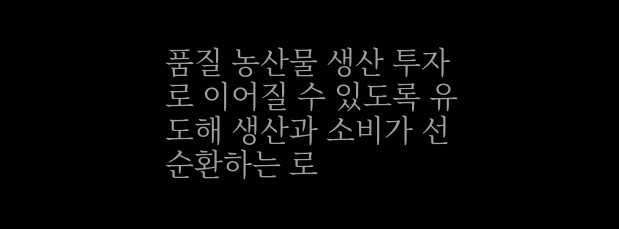품질 농산물 생산 투자로 이어질 수 있도록 유도해 생산과 소비가 선순환하는 로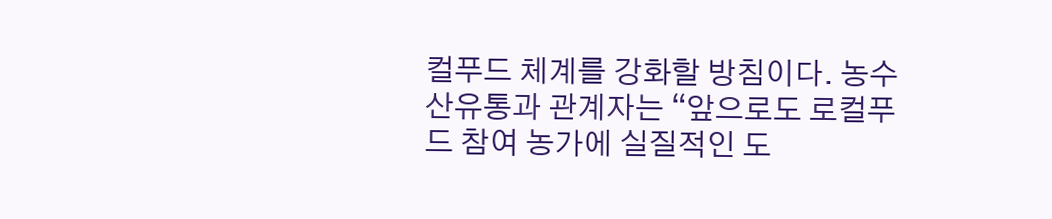컬푸드 체계를 강화할 방침이다. 농수산유통과 관계자는 “앞으로도 로컬푸드 참여 농가에 실질적인 도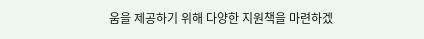움을 제공하기 위해 다양한 지원책을 마련하겠